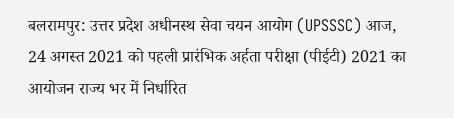बलरामपुर: उत्तर प्रदेश अधीनस्थ सेवा चयन आयोग (UPSSSC) आज, 24 अगस्त 2021 को पहली प्रारंभिक अर्हता परीक्षा (पीईटी) 2021 का आयोजन राज्य भर में निर्धारित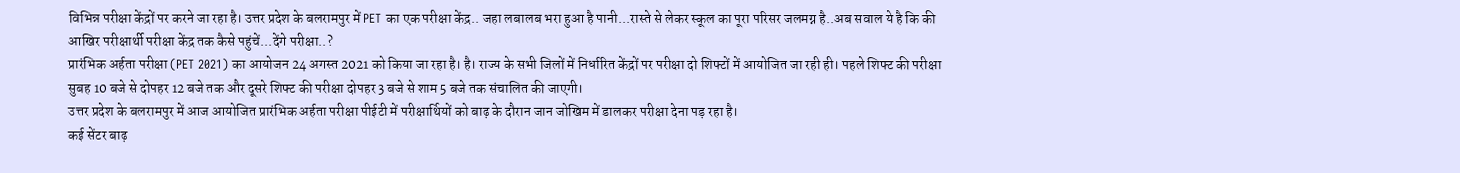विभिन्न परीक्षा केंद्रों पर करने जा रहा है। उत्तर प्रदेश के बलरामपुर में PET का एक परीक्षा केंद्र.. जहा लबालब भरा हुआ है पानी...रास्ते से लेकर स्कूल का पूरा परिसर जलमग्न है..अब सवाल ये है कि की आखिर परीक्षार्थी परीक्षा केंद्र तक कैसे पहुंचें...देंगे परीक्षा..?
प्रारंभिक अर्हता परीक्षा (PET 2021) का आयोजन 24 अगस्त 2021 को किया जा रहा है। है। राज्य के सभी जिलों में निर्धारित केंद्रों पर परीक्षा दो शिफ्टों में आयोजित जा रही ही। पहले शिफ्ट की परीक्षा सुबह 10 बजे से दोपहर 12 बजे तक और दूसरे शिफ्ट की परीक्षा दोपहर 3 बजे से शाम 5 बजे तक संचालित की जाएगी।
उत्तर प्रदेश के बलरामपुर में आज आयोजित प्रारंभिक अर्हता परीक्षा पीईटी में परीक्षार्थियों को बाढ़ के दौरान जान जोखिम में डालकर परीक्षा देना पड़ रहा है।
कई सेंटर बाढ़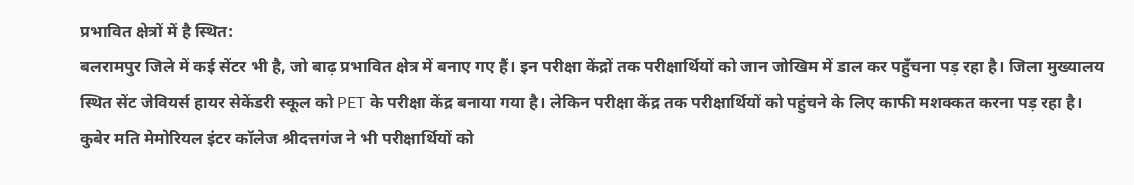प्रभावित क्षेत्रों में है स्थित:
बलरामपुर जिले में कई सेंटर भी है, जो बाढ़ प्रभावित क्षेत्र में बनाए गए हैं। इन परीक्षा केंद्रों तक परीक्षार्थियों को जान जोखिम में डाल कर पहुँचना पड़ रहा है। जिला मुख्यालय स्थित सेंट जेवियर्स हायर सेकेंडरी स्कूल को PET के परीक्षा केंद्र बनाया गया है। लेकिन परीक्षा केंद्र तक परीक्षार्थियों को पहुंचने के लिए काफी मशक्कत करना पड़ रहा है। कुबेर मति मेमोरियल इंटर कॉलेज श्रीदत्तगंज ने भी परीक्षार्थियों को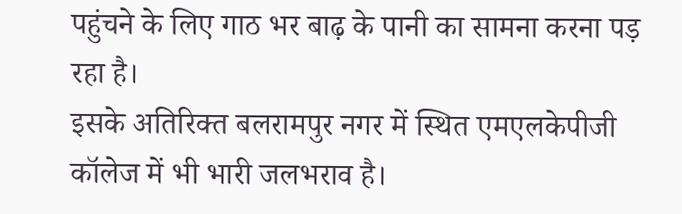पहुंचने के लिए गाठ भर बाढ़ के पानी का सामना करना पड़ रहा है।
इसके अतिरिक्त बलरामपुर नगर में स्थित एमएलकेपीजी कॉलेज में भी भारी जलभराव है।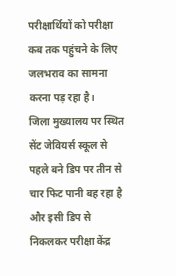परीक्षार्थियों को परीक्षा कब तक पहुंचने के लिए जलभराव का सामना करना पड़ रहा है।
जिला मुख्यालय पर स्थित सेंट जेवियर्स स्कूल से पहले बने डिप पर तीन से चार फिट पानी बह रहा है और इसी डिप से निकलकर परीक्षा केंद्र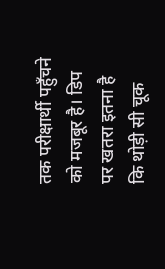तक परीक्षार्थी पहुँचने को मजबूर है। डिप पर खतरा इतना है कि थोड़ी सी चूक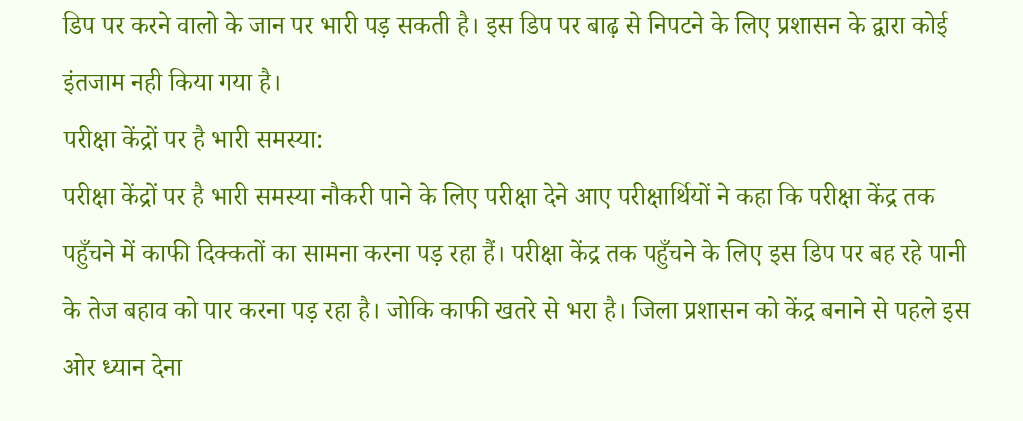डिप पर करने वालो के जान पर भारी पड़ सकती है। इस डिप पर बाढ़ से निपटने के लिए प्रशासन के द्वारा कोई इंतजाम नही किया गया है।
परीक्षा केंद्रों पर है भारी समस्या:
परीक्षा केंद्रों पर है भारी समस्या नौकरी पाने के लिए परीक्षा देने आए परीक्षार्थियों ने कहा कि परीक्षा केंद्र तक पहुँचने में काफी दिक्कतों का सामना करना पड़ रहा हैं। परीक्षा केंद्र तक पहुँचने के लिए इस डिप पर बह रहे पानी के तेज बहाव को पार करना पड़ रहा है। जोकि काफी खतरे से भरा है। जिला प्रशासन को केंद्र बनाने से पहले इस ओर ध्यान देना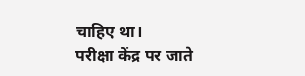चाहिए था।
परीक्षा केंद्र पर जाते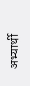अभ्यार्थी